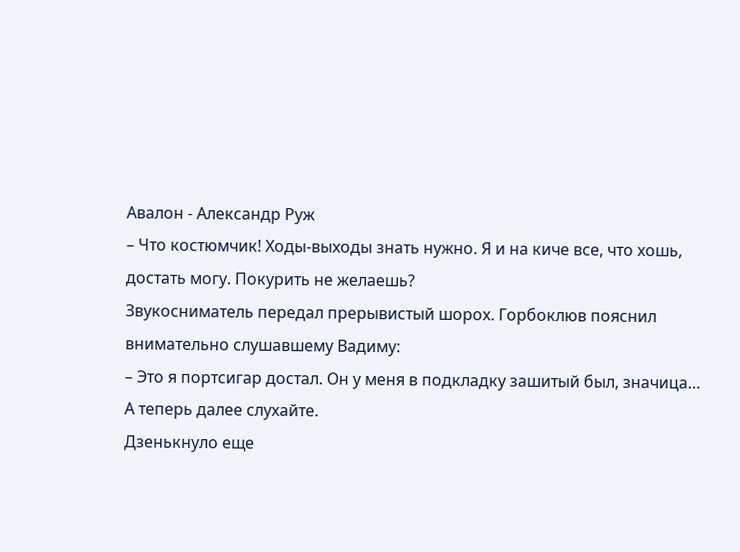Авалон - Александр Руж
– Что костюмчик! Ходы-выходы знать нужно. Я и на киче все, что хошь, достать могу. Покурить не желаешь?
Звукосниматель передал прерывистый шорох. Горбоклюв пояснил внимательно слушавшему Вадиму:
– Это я портсигар достал. Он у меня в подкладку зашитый был, значица… А теперь далее слухайте.
Дзенькнуло еще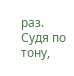раз. Судя по тону,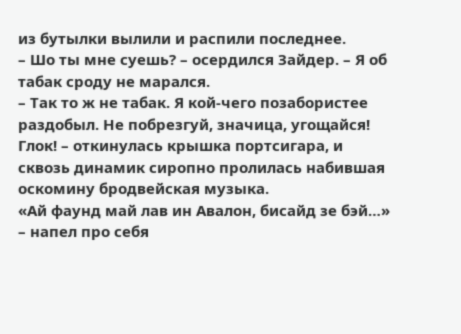из бутылки вылили и распили последнее.
– Шо ты мне суешь? – осердился Зайдер. – Я об табак сроду не марался.
– Так то ж не табак. Я кой-чего позабористее раздобыл. Не побрезгуй, значица, угощайся!
Глок! – откинулась крышка портсигара, и сквозь динамик сиропно пролилась набившая оскомину бродвейская музыка.
«Ай фаунд май лав ин Авалон, бисайд зе бэй…» – напел про себя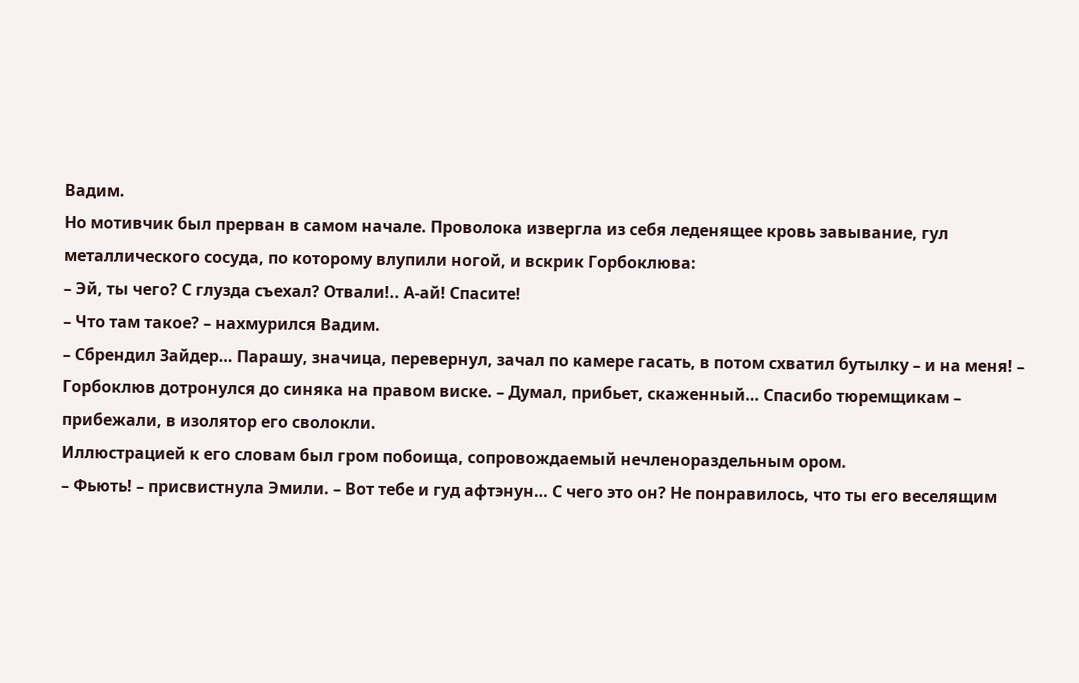Вадим.
Но мотивчик был прерван в самом начале. Проволока извергла из себя леденящее кровь завывание, гул металлического сосуда, по которому влупили ногой, и вскрик Горбоклюва:
– Эй, ты чего? С глузда съехал? Отвали!.. А-ай! Спасите!
– Что там такое? – нахмурился Вадим.
– Сбрендил Зайдер… Парашу, значица, перевернул, зачал по камере гасать, в потом схватил бутылку – и на меня! – Горбоклюв дотронулся до синяка на правом виске. – Думал, прибьет, скаженный… Спасибо тюремщикам – прибежали, в изолятор его сволокли.
Иллюстрацией к его словам был гром побоища, сопровождаемый нечленораздельным ором.
– Фьють! – присвистнула Эмили. – Вот тебе и гуд афтэнун… С чего это он? Не понравилось, что ты его веселящим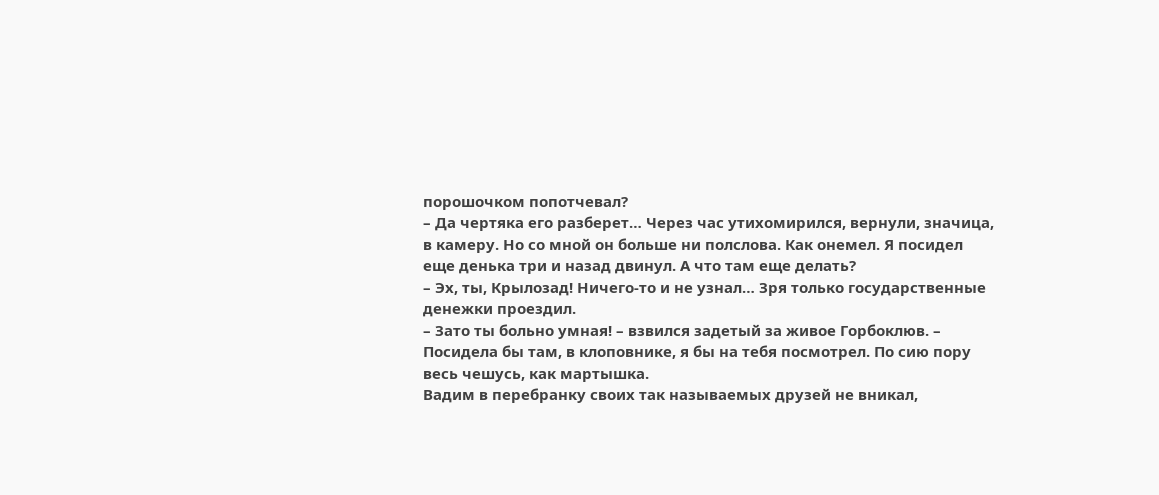порошочком попотчевал?
– Да чертяка его разберет… Через час утихомирился, вернули, значица, в камеру. Но со мной он больше ни полслова. Как онемел. Я посидел еще денька три и назад двинул. А что там еще делать?
– Эх, ты, Крылозад! Ничего-то и не узнал… Зря только государственные денежки проездил.
– Зато ты больно умная! – взвился задетый за живое Горбоклюв. – Посидела бы там, в клоповнике, я бы на тебя посмотрел. По сию пору весь чешусь, как мартышка.
Вадим в перебранку своих так называемых друзей не вникал,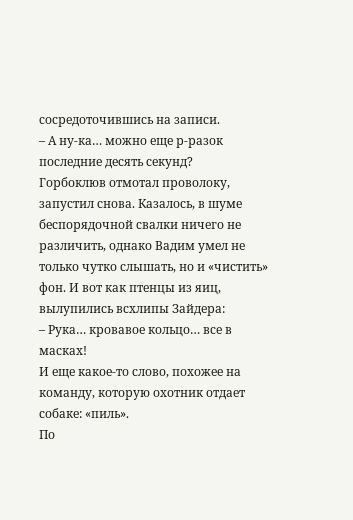сосредоточившись на записи.
– А ну-ка… можно еще р-разок последние десять секунд?
Горбоклюв отмотал проволоку, запустил снова. Казалось, в шуме беспорядочной свалки ничего не различить, однако Вадим умел не только чутко слышать, но и «чистить» фон. И вот как птенцы из яиц, вылупились всхлипы Зайдера:
– Рука… кровавое кольцо… все в масках!
И еще какое-то слово, похожее на команду, которую охотник отдает собаке: «пиль».
По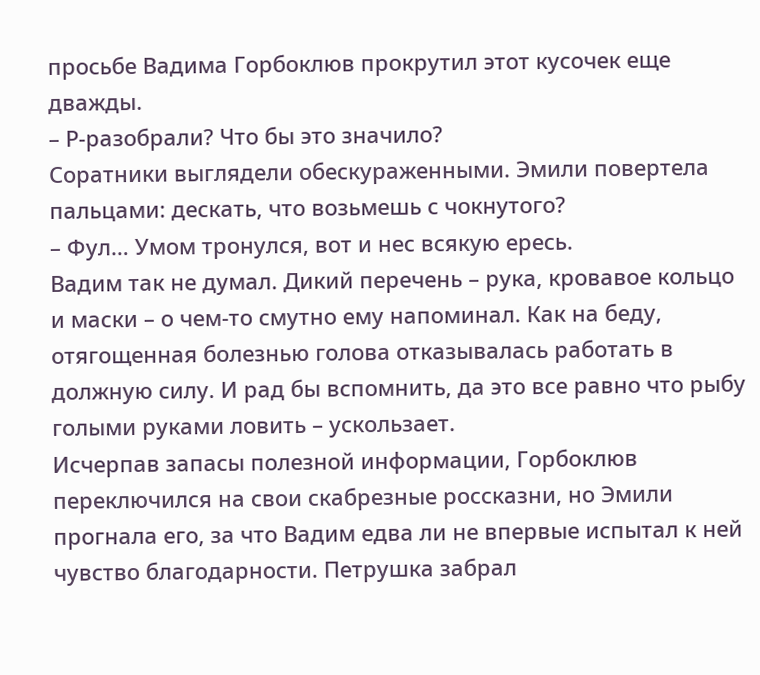просьбе Вадима Горбоклюв прокрутил этот кусочек еще дважды.
– Р-разобрали? Что бы это значило?
Соратники выглядели обескураженными. Эмили повертела пальцами: дескать, что возьмешь с чокнутого?
– Фул… Умом тронулся, вот и нес всякую ересь.
Вадим так не думал. Дикий перечень – рука, кровавое кольцо и маски – о чем-то смутно ему напоминал. Как на беду, отягощенная болезнью голова отказывалась работать в должную силу. И рад бы вспомнить, да это все равно что рыбу голыми руками ловить – ускользает.
Исчерпав запасы полезной информации, Горбоклюв переключился на свои скабрезные россказни, но Эмили прогнала его, за что Вадим едва ли не впервые испытал к ней чувство благодарности. Петрушка забрал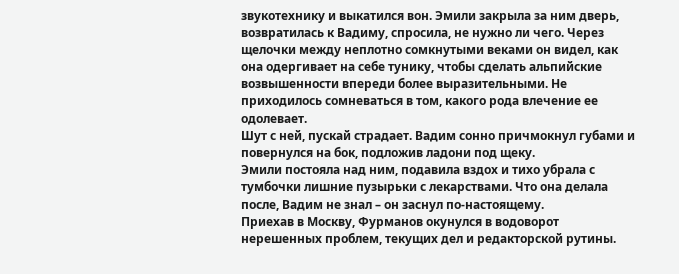звукотехнику и выкатился вон. Эмили закрыла за ним дверь, возвратилась к Вадиму, спросила, не нужно ли чего. Через щелочки между неплотно сомкнутыми веками он видел, как она одергивает на себе тунику, чтобы сделать альпийские возвышенности впереди более выразительными. Не приходилось сомневаться в том, какого рода влечение ее одолевает.
Шут с ней, пускай страдает. Вадим сонно причмокнул губами и повернулся на бок, подложив ладони под щеку.
Эмили постояла над ним, подавила вздох и тихо убрала с тумбочки лишние пузырьки с лекарствами. Что она делала после, Вадим не знал – он заснул по-настоящему.
Приехав в Москву, Фурманов окунулся в водоворот нерешенных проблем, текущих дел и редакторской рутины.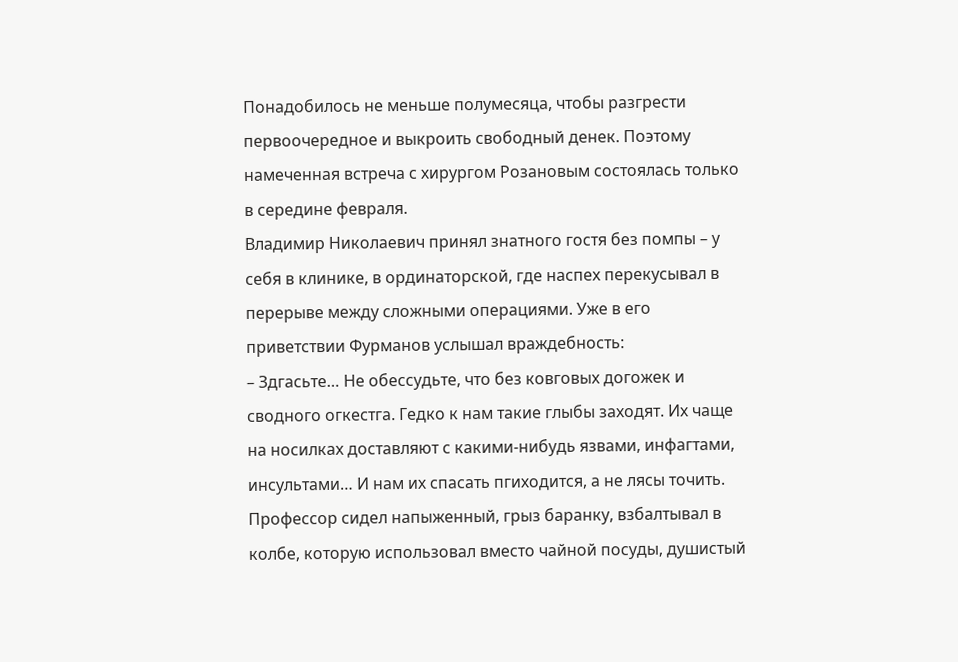Понадобилось не меньше полумесяца, чтобы разгрести первоочередное и выкроить свободный денек. Поэтому намеченная встреча с хирургом Розановым состоялась только в середине февраля.
Владимир Николаевич принял знатного гостя без помпы – у себя в клинике, в ординаторской, где наспех перекусывал в перерыве между сложными операциями. Уже в его приветствии Фурманов услышал враждебность:
– Здгасьте… Не обессудьте, что без ковговых догожек и сводного огкестга. Гедко к нам такие глыбы заходят. Их чаще на носилках доставляют с какими-нибудь язвами, инфагтами, инсультами… И нам их спасать пгиходится, а не лясы точить.
Профессор сидел напыженный, грыз баранку, взбалтывал в колбе, которую использовал вместо чайной посуды, душистый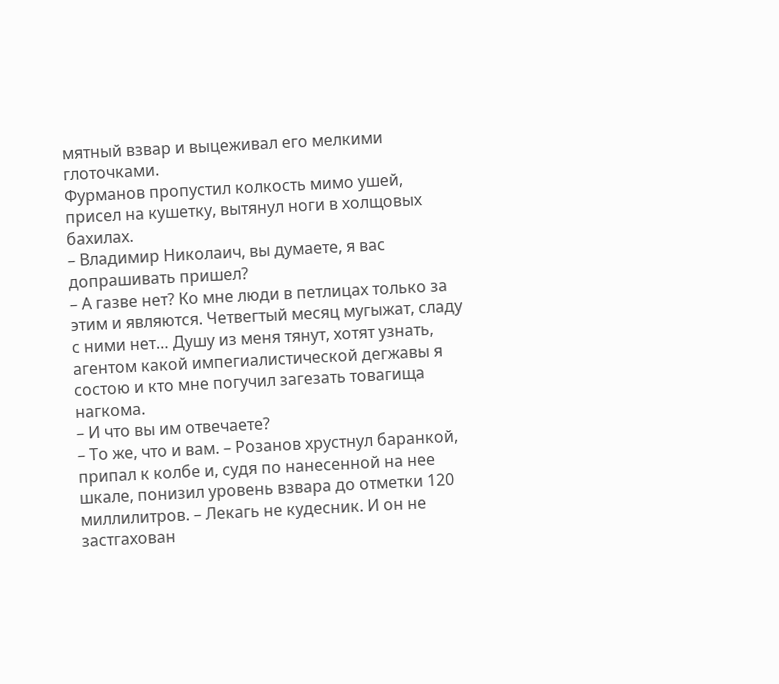мятный взвар и выцеживал его мелкими глоточками.
Фурманов пропустил колкость мимо ушей, присел на кушетку, вытянул ноги в холщовых бахилах.
– Владимир Николаич, вы думаете, я вас допрашивать пришел?
– А газве нет? Ко мне люди в петлицах только за этим и являются. Четвегтый месяц мугыжат, сладу с ними нет… Душу из меня тянут, хотят узнать, агентом какой импегиалистической дегжавы я состою и кто мне погучил загезать товагища нагкома.
– И что вы им отвечаете?
– То же, что и вам. – Розанов хрустнул баранкой, припал к колбе и, судя по нанесенной на нее шкале, понизил уровень взвара до отметки 120 миллилитров. – Лекагь не кудесник. И он не застгахован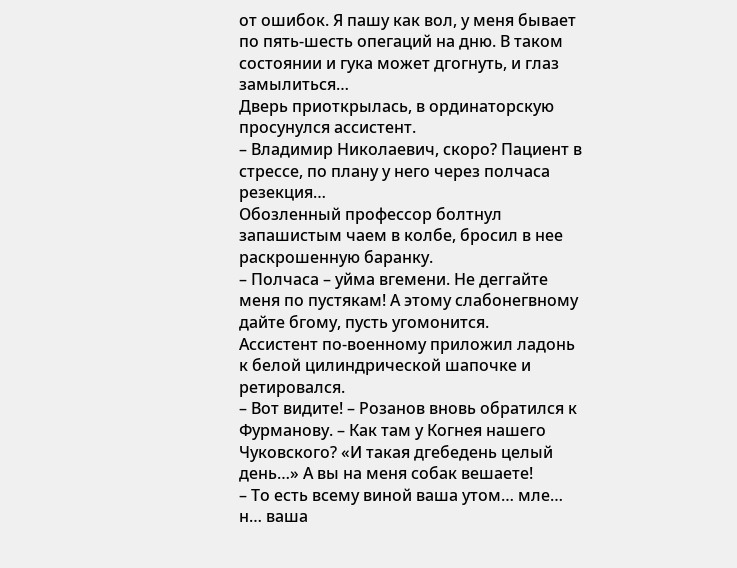от ошибок. Я пашу как вол, у меня бывает по пять-шесть опегаций на дню. В таком состоянии и гука может дгогнуть, и глаз замылиться…
Дверь приоткрылась, в ординаторскую просунулся ассистент.
– Владимир Николаевич, скоро? Пациент в стрессе, по плану у него через полчаса резекция…
Обозленный профессор болтнул запашистым чаем в колбе, бросил в нее раскрошенную баранку.
– Полчаса – уйма вгемени. Не деггайте меня по пустякам! А этому слабонегвному дайте бгому, пусть угомонится.
Ассистент по-военному приложил ладонь к белой цилиндрической шапочке и ретировался.
– Вот видите! – Розанов вновь обратился к Фурманову. – Как там у Когнея нашего Чуковского? «И такая дгебедень целый день…» А вы на меня собак вешаете!
– То есть всему виной ваша утом… мле… н… ваша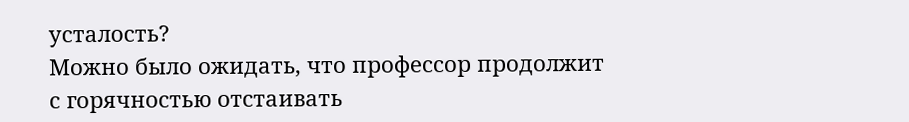усталость?
Можно было ожидать, что профессор продолжит с горячностью отстаивать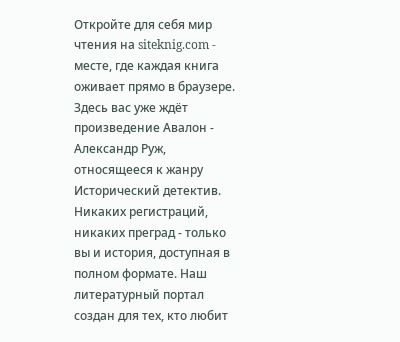Откройте для себя мир чтения на siteknig.com - месте, где каждая книга оживает прямо в браузере. Здесь вас уже ждёт произведение Авалон - Александр Руж, относящееся к жанру Исторический детектив. Никаких регистраций, никаких преград - только вы и история, доступная в полном формате. Наш литературный портал создан для тех, кто любит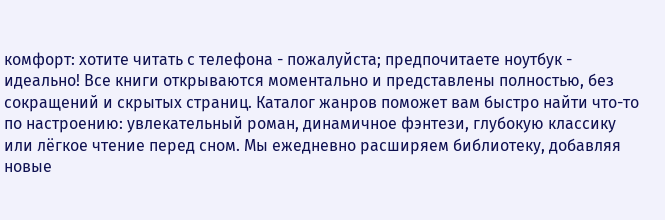комфорт: хотите читать с телефона - пожалуйста; предпочитаете ноутбук - идеально! Все книги открываются моментально и представлены полностью, без сокращений и скрытых страниц. Каталог жанров поможет вам быстро найти что-то по настроению: увлекательный роман, динамичное фэнтези, глубокую классику или лёгкое чтение перед сном. Мы ежедневно расширяем библиотеку, добавляя новые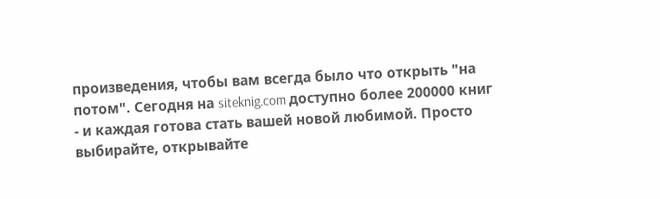произведения, чтобы вам всегда было что открыть "на потом". Сегодня на siteknig.com доступно более 200000 книг - и каждая готова стать вашей новой любимой. Просто выбирайте, открывайте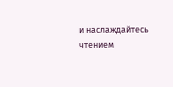и наслаждайтесь чтением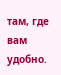там, где вам удобно.